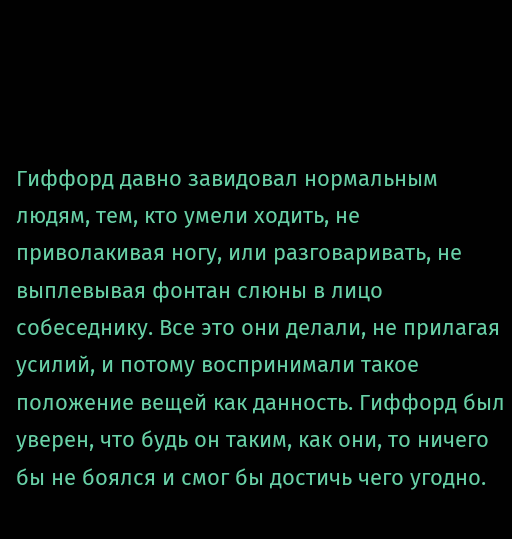Гиффорд давно завидовал нормальным людям, тем, кто умели ходить, не приволакивая ногу, или разговаривать, не выплевывая фонтан слюны в лицо собеседнику. Все это они делали, не прилагая усилий, и потому воспринимали такое положение вещей как данность. Гиффорд был уверен, что будь он таким, как они, то ничего бы не боялся и смог бы достичь чего угодно.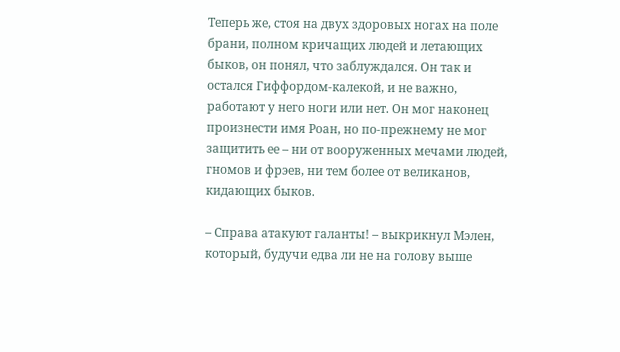Теперь же, стоя на двух здоровых ногах на поле брани, полном кричащих людей и летающих быков, он понял, что заблуждался. Он так и остался Гиффордом-калекой, и не важно, работают у него ноги или нет. Он мог наконец произнести имя Роан, но по-прежнему не мог защитить ее – ни от вооруженных мечами людей, гномов и фрэев, ни тем более от великанов, кидающих быков.

– Справа атакуют галанты! – выкрикнул Мэлен, который, будучи едва ли не на голову выше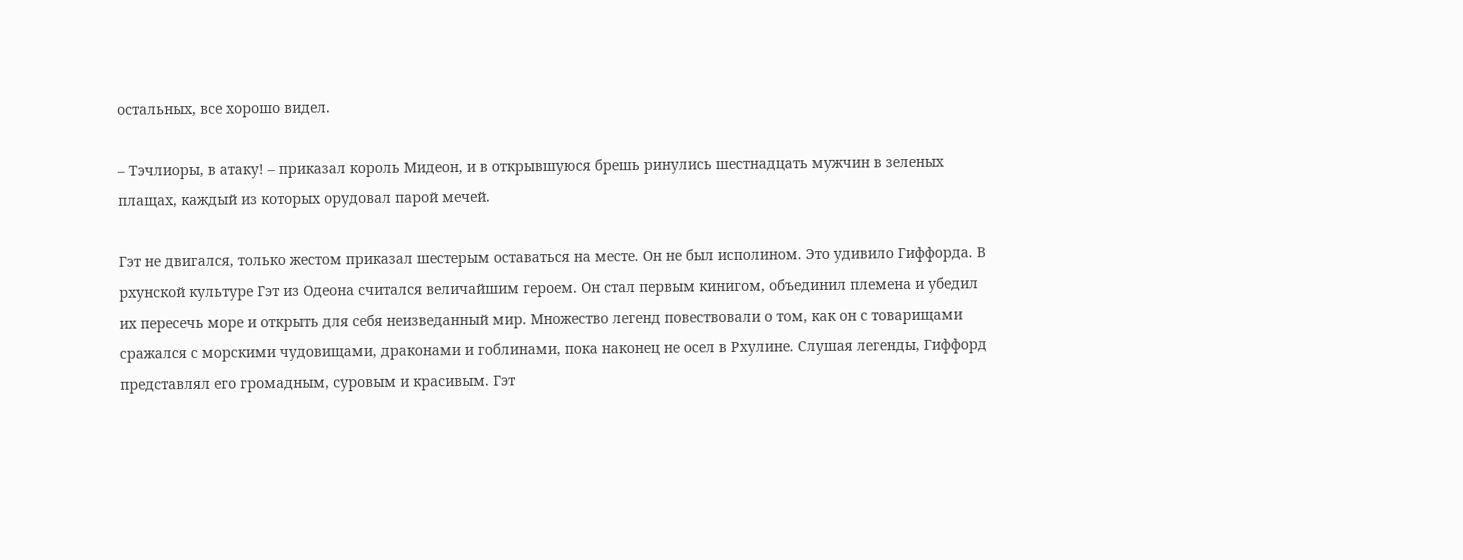остальных, все хорошо видел.

– Тэчлиоры, в атаку! – приказал король Мидеон, и в открывшуюся брешь ринулись шестнадцать мужчин в зеленых плащах, каждый из которых орудовал парой мечей.

Гэт не двигался, только жестом приказал шестерым оставаться на месте. Он не был исполином. Это удивило Гиффорда. В рхунской культуре Гэт из Одеона считался величайшим героем. Он стал первым кинигом, объединил племена и убедил их пересечь море и открыть для себя неизведанный мир. Множество легенд повествовали о том, как он с товарищами сражался с морскими чудовищами, драконами и гоблинами, пока наконец не осел в Рхулине. Слушая легенды, Гиффорд представлял его громадным, суровым и красивым. Гэт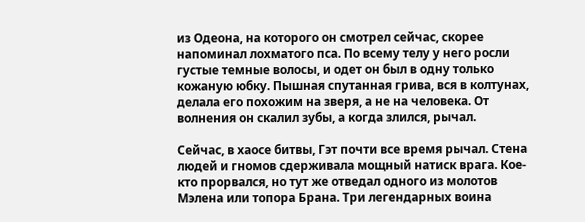из Одеона, на которого он смотрел сейчас, скорее напоминал лохматого пса. По всему телу у него росли густые темные волосы, и одет он был в одну только кожаную юбку. Пышная спутанная грива, вся в колтунах, делала его похожим на зверя, а не на человека. От волнения он скалил зубы, а когда злился, рычал.

Сейчас, в хаосе битвы, Гэт почти все время рычал. Стена людей и гномов сдерживала мощный натиск врага. Кое-кто прорвался, но тут же отведал одного из молотов Мэлена или топора Брана. Три легендарных воина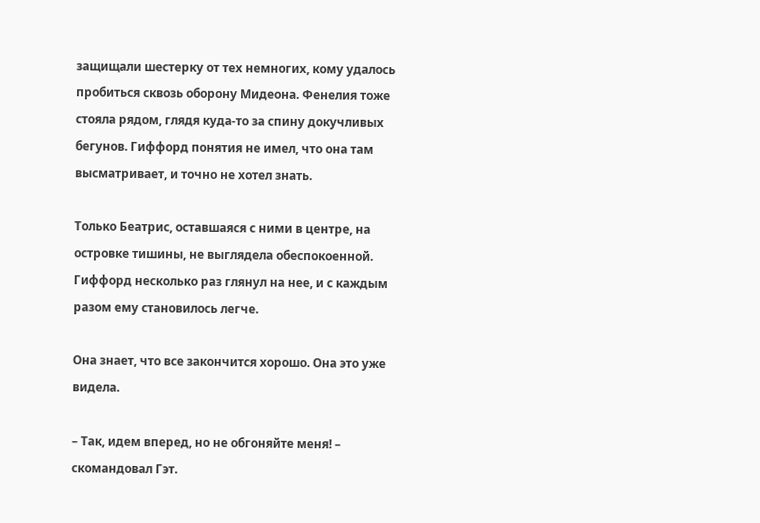защищали шестерку от тех немногих, кому удалось пробиться сквозь оборону Мидеона. Фенелия тоже стояла рядом, глядя куда-то за спину докучливых бегунов. Гиффорд понятия не имел, что она там высматривает, и точно не хотел знать.

Только Беатрис, оставшаяся с ними в центре, на островке тишины, не выглядела обеспокоенной. Гиффорд несколько раз глянул на нее, и с каждым разом ему становилось легче.

Она знает, что все закончится хорошо. Она это уже видела.

– Так, идем вперед, но не обгоняйте меня! – скомандовал Гэт.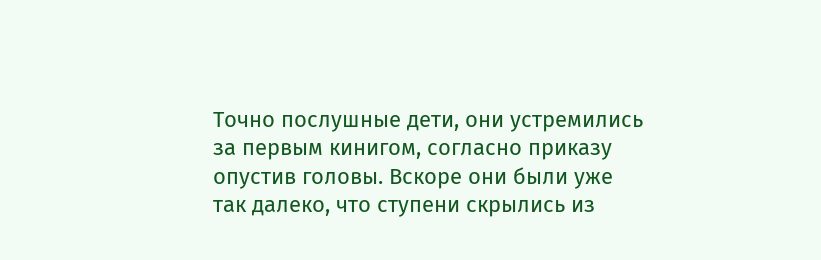Точно послушные дети, они устремились за первым кинигом, согласно приказу опустив головы. Вскоре они были уже так далеко, что ступени скрылись из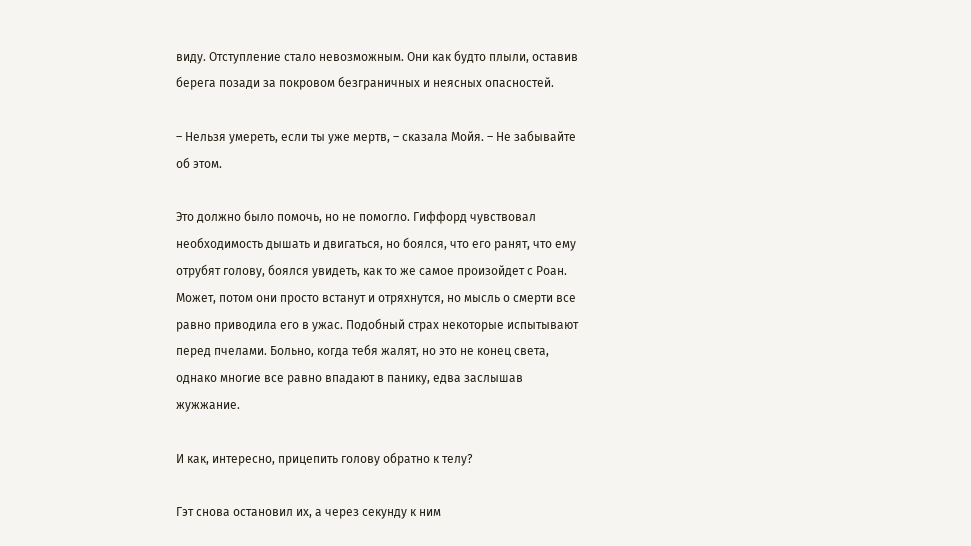виду. Отступление стало невозможным. Они как будто плыли, оставив берега позади за покровом безграничных и неясных опасностей.

– Нельзя умереть, если ты уже мертв, – сказала Мойя. – Не забывайте об этом.

Это должно было помочь, но не помогло. Гиффорд чувствовал необходимость дышать и двигаться, но боялся, что его ранят, что ему отрубят голову, боялся увидеть, как то же самое произойдет с Роан. Может, потом они просто встанут и отряхнутся, но мысль о смерти все равно приводила его в ужас. Подобный страх некоторые испытывают перед пчелами. Больно, когда тебя жалят, но это не конец света, однако многие все равно впадают в панику, едва заслышав жужжание.

И как, интересно, прицепить голову обратно к телу?

Гэт снова остановил их, а через секунду к ним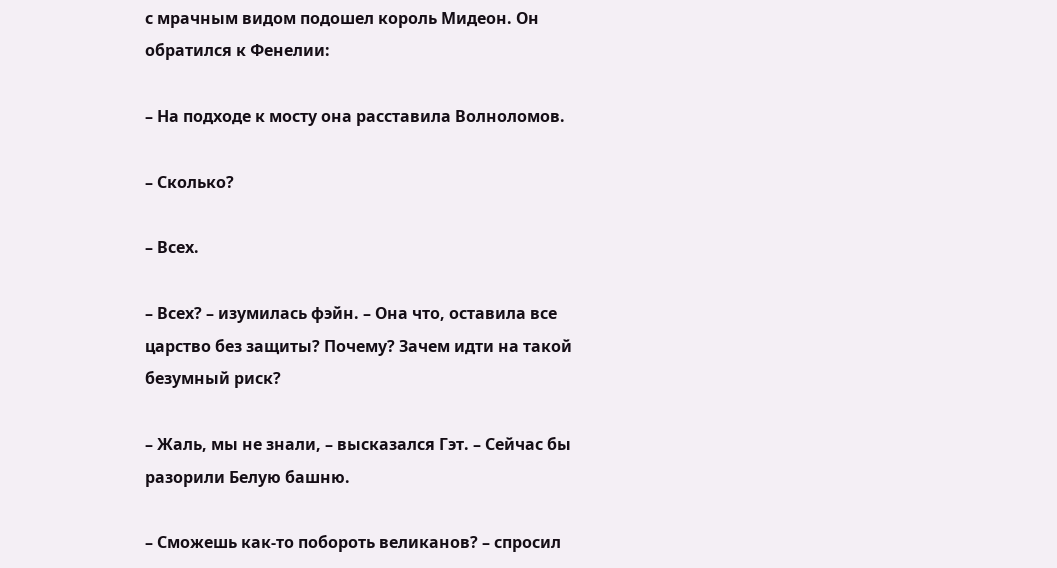с мрачным видом подошел король Мидеон. Он обратился к Фенелии:

– На подходе к мосту она расставила Волноломов.

– Сколько?

– Всех.

– Всех? – изумилась фэйн. – Она что, оставила все царство без защиты? Почему? Зачем идти на такой безумный риск?

– Жаль, мы не знали, – высказался Гэт. – Сейчас бы разорили Белую башню.

– Сможешь как-то побороть великанов? – спросил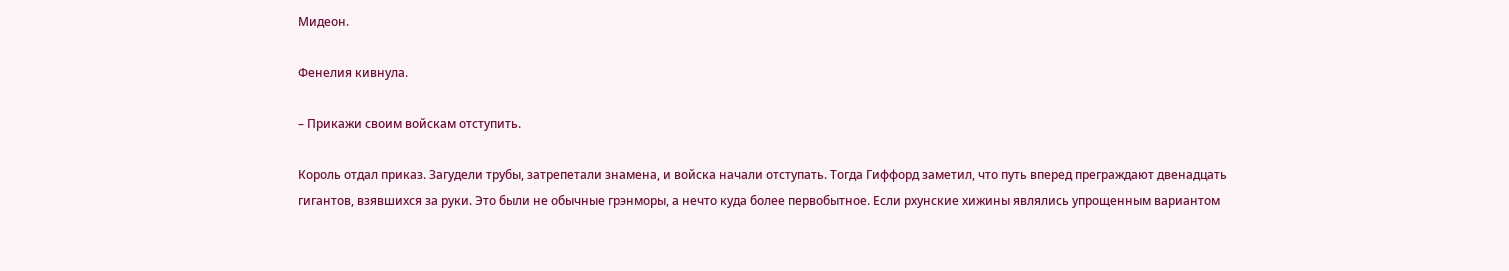Мидеон.

Фенелия кивнула.

– Прикажи своим войскам отступить.

Король отдал приказ. Загудели трубы, затрепетали знамена, и войска начали отступать. Тогда Гиффорд заметил, что путь вперед преграждают двенадцать гигантов, взявшихся за руки. Это были не обычные грэнморы, а нечто куда более первобытное. Если рхунские хижины являлись упрощенным вариантом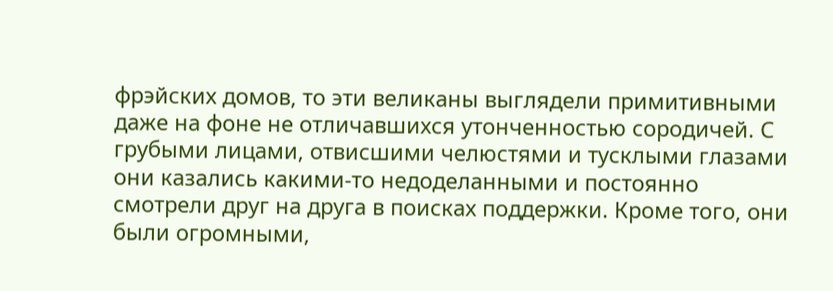фрэйских домов, то эти великаны выглядели примитивными даже на фоне не отличавшихся утонченностью сородичей. С грубыми лицами, отвисшими челюстями и тусклыми глазами они казались какими-то недоделанными и постоянно смотрели друг на друга в поисках поддержки. Кроме того, они были огромными,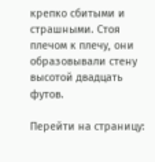крепко сбитыми и страшными. Стоя плечом к плечу, они образовывали стену высотой двадцать футов.

Перейти на страницу: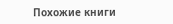Похожие книги